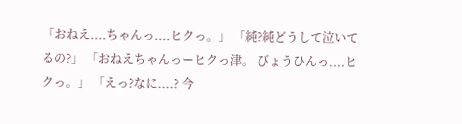「おねえ....ちゃんっ....ヒクっ。」 「純?純どうして泣いてるの?」 「おねえちゃんっーヒクっ津。 びょうひんっ....ヒクっ。」 「えっ?なに....? 今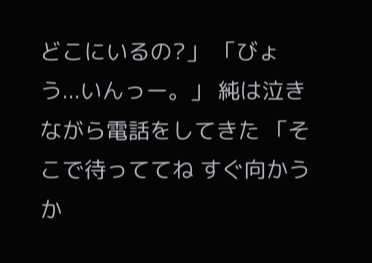どこにいるの?」 「びょう...いんっー。」 純は泣きながら電話をしてきた 「そこで待っててね すぐ向かうか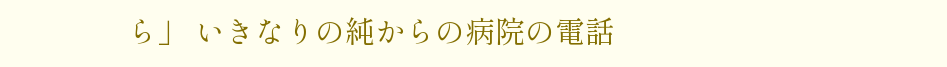ら」 いきなりの純からの病院の電話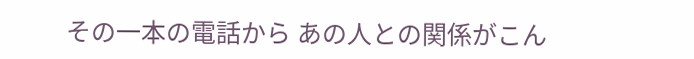その一本の電話から あの人との関係がこん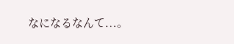なになるなんて...。